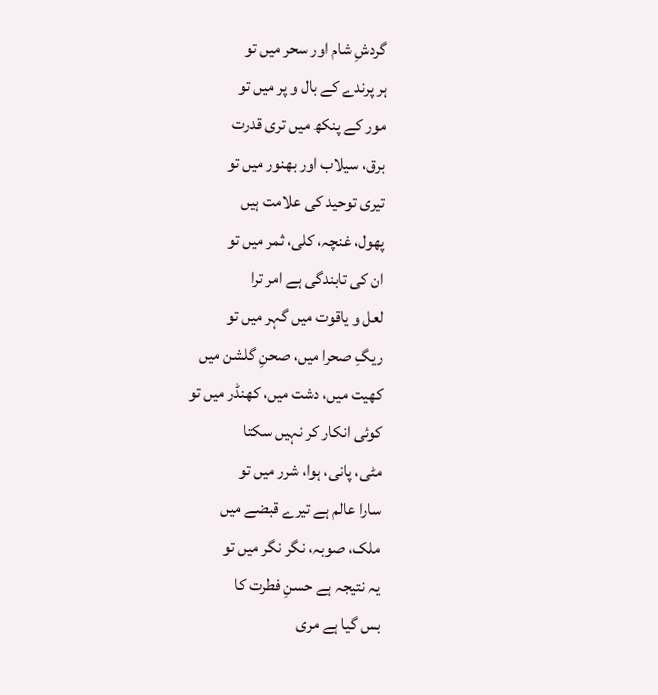گردشِ شام اور سحر میں تو
ہر پرندے کے بال و پر میں تو
مور کے پنکھ میں تری قدرت
برق، سیلاب اور بھنور میں تو
تیری توحید کی علامت ہیں
پھول، غنچہ، کلی، ثمر میں تو
ان کی تابندگی ہے امر ترا
لعل و یاقوت میں گہر میں تو
ریگِ صحرا میں، صحنِ گلشن میں
کھیت میں، دشت میں، کھنڈر میں تو
کوئی انکار کر نہیں سکتا
مٹی، پانی، ہوا، شرر میں تو
سارا عالم ہے تیرے قبضے میں
ملک، صوبہ، نگر نگر میں تو
یہ نتیجہ ہے حسنِ فطرت کا
بس گیا ہے مری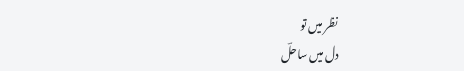نظر میں تو
دل میں ساحلؔ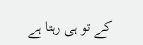کے تو ہی رہتا ہے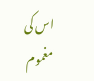اس کی مغموم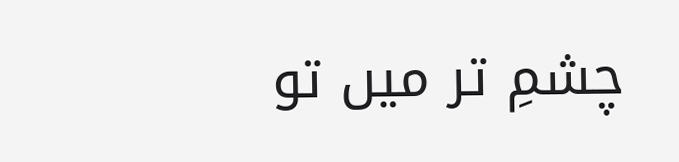چشمِ تر میں تو